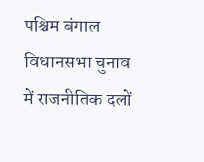पश्चिम बंगाल विधानसभा चुनाव में राजनीतिक दलों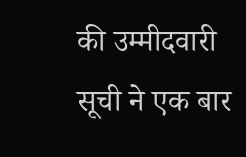की उम्मीदवारी सूची ने एक बार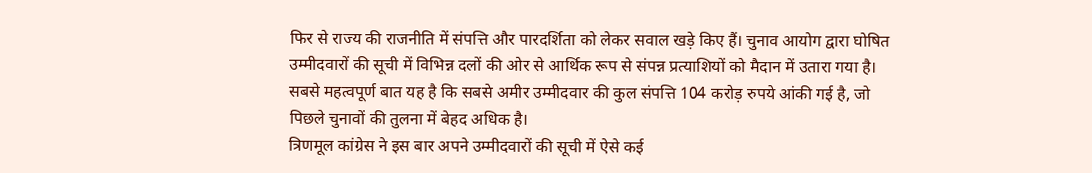फिर से राज्य की राजनीति में संपत्ति और पारदर्शिता को लेकर सवाल खड़े किए हैं। चुनाव आयोग द्वारा घोषित उम्मीदवारों की सूची में विभिन्न दलों की ओर से आर्थिक रूप से संपन्न प्रत्याशियों को मैदान में उतारा गया है। सबसे महत्वपूर्ण बात यह है कि सबसे अमीर उम्मीदवार की कुल संपत्ति 104 करोड़ रुपये आंकी गई है, जो पिछले चुनावों की तुलना में बेहद अधिक है।
त्रिणमूल कांग्रेस ने इस बार अपने उम्मीदवारों की सूची में ऐसे कई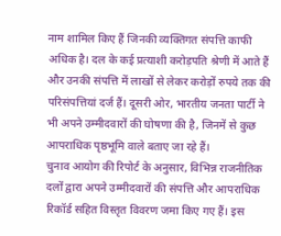नाम शामिल किए हैं जिनकी व्यक्तिगत संपत्ति काफी अधिक है। दल के कई प्रत्याशी करोड़पति श्रेणी में आते हैं और उनकी संपत्ति में लाखों से लेकर करोड़ों रुपये तक की परिसंपत्तियां दर्ज हैं। दूसरी ओर, भारतीय जनता पार्टी ने भी अपने उम्मीदवारों की घोषणा की है, जिनमें से कुछ आपराधिक पृष्ठभूमि वाले बताए जा रहे हैं।
चुनाव आयोग की रिपोर्ट के अनुसार, विभिन्न राजनीतिक दलों द्वारा अपने उम्मीदवारों की संपत्ति और आपराधिक रिकॉर्ड सहित विस्तृत विवरण जमा किए गए हैं। इस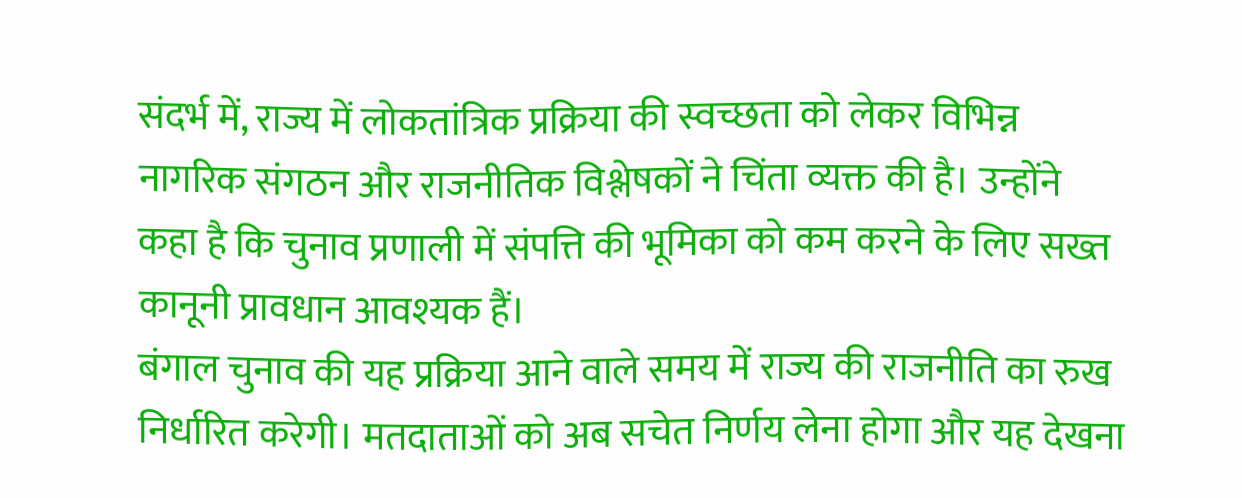संदर्भ में, राज्य में लोकतांत्रिक प्रक्रिया की स्वच्छता को लेकर विभिन्न नागरिक संगठन और राजनीतिक विश्लेषकों ने चिंता व्यक्त की है। उन्होंने कहा है कि चुनाव प्रणाली में संपत्ति की भूमिका को कम करने के लिए सख्त कानूनी प्रावधान आवश्यक हैं।
बंगाल चुनाव की यह प्रक्रिया आने वाले समय में राज्य की राजनीति का रुख निर्धारित करेगी। मतदाताओं को अब सचेत निर्णय लेना होगा और यह देखना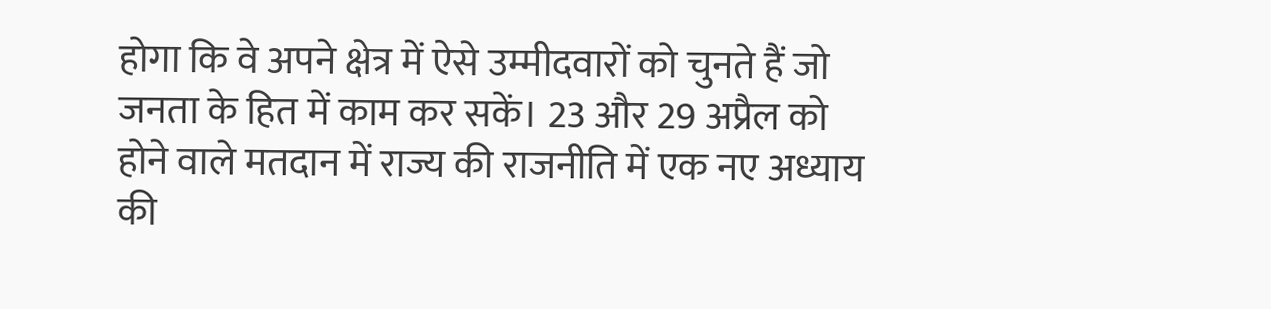होगा कि वे अपने क्षेत्र में ऐसे उम्मीदवारों को चुनते हैं जो जनता के हित में काम कर सकें। 23 और 29 अप्रैल को होने वाले मतदान में राज्य की राजनीति में एक नए अध्याय की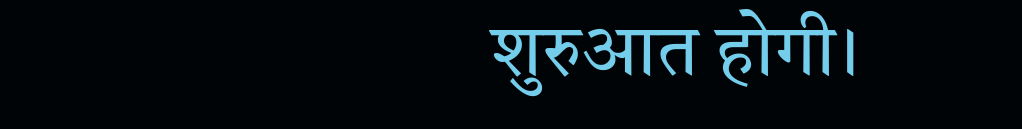शुरुआत होगी।